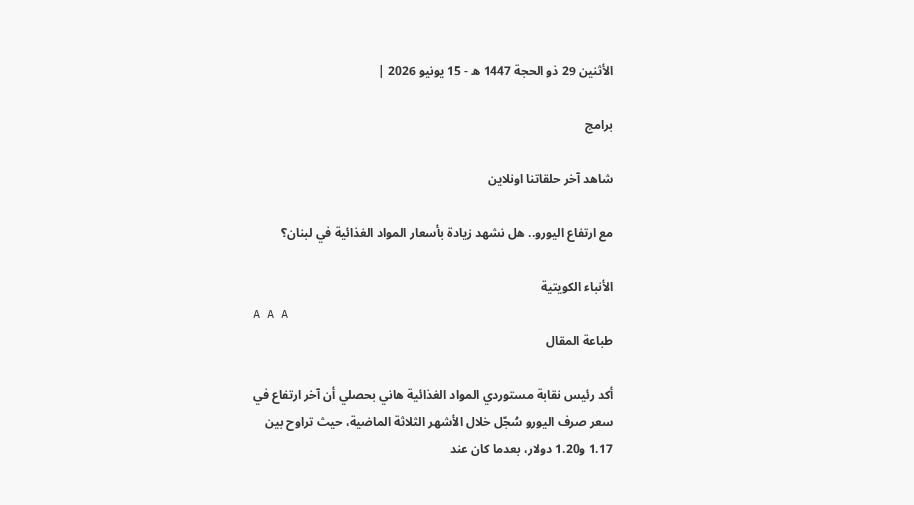الأثنين 29 ذو الحجة 1447 ه - 15 يونيو 2026 |

برامج

شاهد آخر حلقاتنا اونلاين

مع ارتفاع اليورو.. هل نشهد زيادة بأسعار المواد الغذائية في لبنان؟

الأنباء الكويتية
A A A
طباعة المقال

أكد رئيس نقابة مستوردي المواد الغذائية هاني بحصلي أن آخر ارتفاع في سعر صرف اليورو سُجّل خلال الأشهر الثلاثة الماضية، حيث تراوح بين 1.17 و1.20 دولار، بعدما كان عند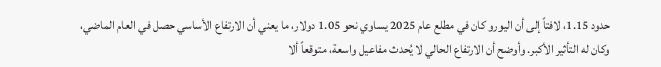حدود 1.15، لافتاً إلى أن اليورو كان في مطلع عام 2025 يساوي نحو 1.05 دولار، ما يعني أن الارتفاع الأساسي حصل في العام الماضي، وكان له التأثير الأكبر. وأوضح أن الارتفاع الحالي لا يُحدث مفاعيل واسعة، متوقعاً ألا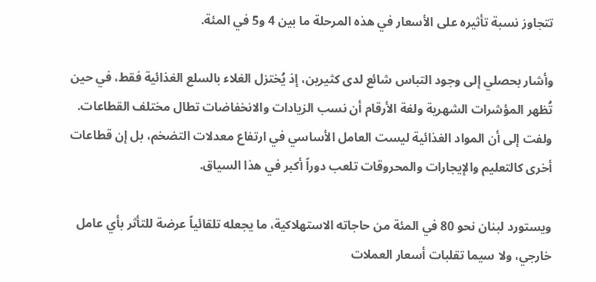تتجاوز نسبة تأثيره على الأسعار في هذه المرحلة ما بين 4 و5 في المئة.

وأشار بحصلي إلى وجود التباس شائع لدى كثيرين، إذ يُختزل الغلاء بالسلع الغذائية فقط، في حين تُظهر المؤشرات الشهرية ولغة الأرقام أن نسب الزيادات والانخفاضات تطال مختلف القطاعات. ولفت إلى أن المواد الغذائية ليست العامل الأساسي في ارتفاع معدلات التضخم، بل إن قطاعات أخرى كالتعليم والإيجارات والمحروقات تلعب دوراً أكبر في هذا السياق.

ويستورد لبنان نحو 80 في المئة من حاجاته الاستهلاكية، ما يجعله تلقائياً عرضة للتأثر بأي عامل خارجي، ولا سيما تقلبات أسعار العملات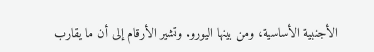الأجنبية الأساسية، ومن بينها اليورو. وتشير الأرقام إلى أن ما يقارب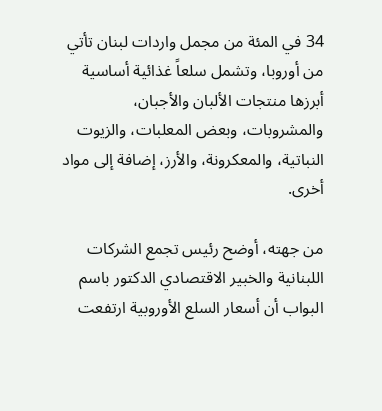34 في المئة من مجمل واردات لبنان تأتي من أوروبا، وتشمل سلعاً غذائية أساسية أبرزها منتجات الألبان والأجبان، والمشروبات، وبعض المعلبات، والزيوت النباتية، والمعكرونة، والأرز، إضافة إلى مواد أخرى.

من جهته، أوضح رئيس تجمع الشركات اللبنانية والخبير الاقتصادي الدكتور باسم البواب أن أسعار السلع الأوروبية ارتفعت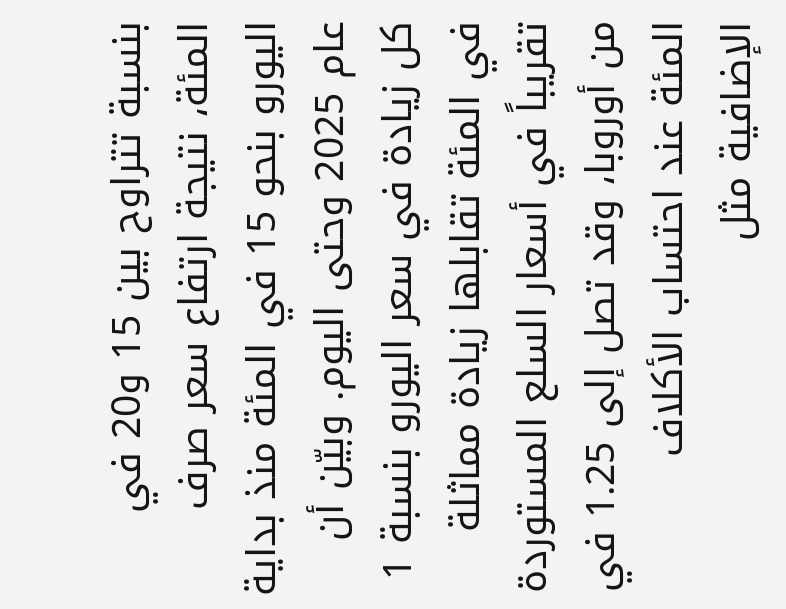بنسبة تتراوح بين 15 و20 في المئة، نتيجة ارتفاع سعر صرف اليورو بنحو 15 في المئة منذ بداية عام 2025 وحتى اليوم. وبيّن أن كل زيادة في سعر اليورو بنسبة 1 في المئة تقابلها زيادة مماثلة تقريباً في أسعار السلع المستوردة من أوروبا، وقد تصل إلى 1.25 في المئة عند احتساب الأكلاف الإضافية مثل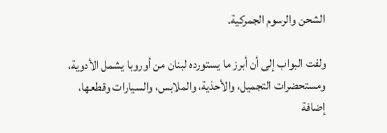الشحن والرسوم الجمركية.

ولفت البواب إلى أن أبرز ما يستورده لبنان من أوروبا يشمل الأدوية، ومستحضرات التجميل، والأحذية، والملابس، والسيارات وقطعها، إضافة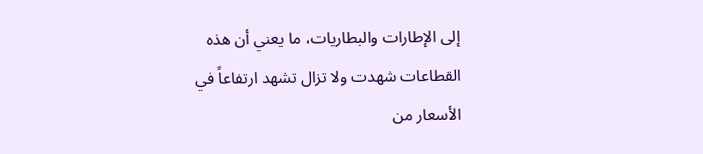إلى الإطارات والبطاريات، ما يعني أن هذه القطاعات شهدت ولا تزال تشهد ارتفاعاً في الأسعار من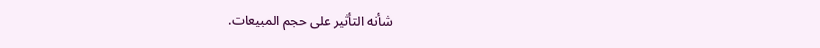شأنه التأثير على حجم المبيعات.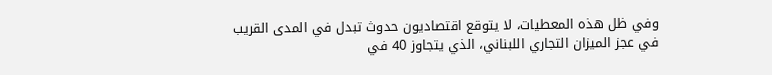وفي ظل هذه المعطيات، لا يتوقع اقتصاديون حدوث تبدل في المدى القريب في عجز الميزان التجاري اللبناني، الذي يتجاوز 40 في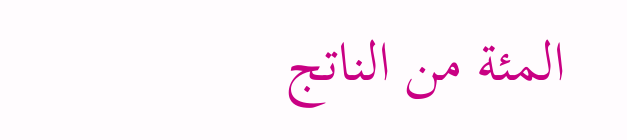المئة من الناتج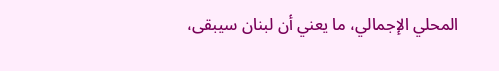المحلي الإجمالي، ما يعني أن لبنان سيبقى،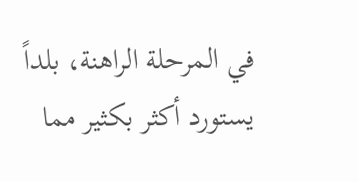في المرحلة الراهنة، بلداً يستورد أكثر بكثير مما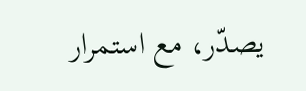يصدّر، مع استمرار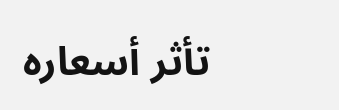تأثر أسعاره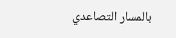بالمسار التصاعدي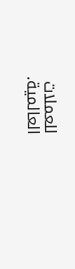للعملات العالمية.